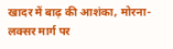खादर में बाढ़ की आशंका, मोरना-लक्सर मार्ग पर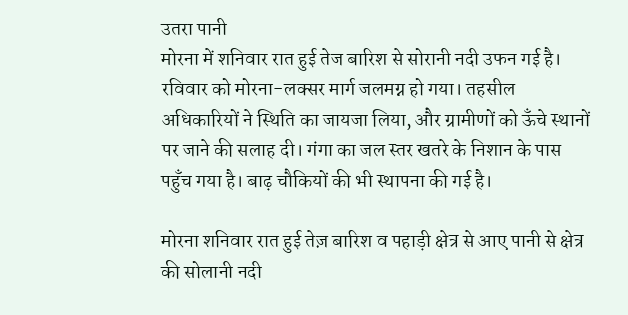उतरा पानी
मोरना में शनिवार रात हुई तेज बारिश से सोरानी नदी उफन गई है। रविवार को मोरना-लक्सर मार्ग जलमग्न हो गया। तहसील अधिकारियों ने स्थिति का जायजा लिया, और ग्रामीणों को ऊँचे स्थानों पर जाने की सलाह दी। गंगा का जल स्तर खतरे के निशान के पास पहुँच गया है। बाढ़ चौकियों की भी स्थापना की गई है।

मोरना शनिवार रात हुई तेज़ बारिश व पहाड़ी क्षेत्र से आए पानी से क्षेत्र की सोलानी नदी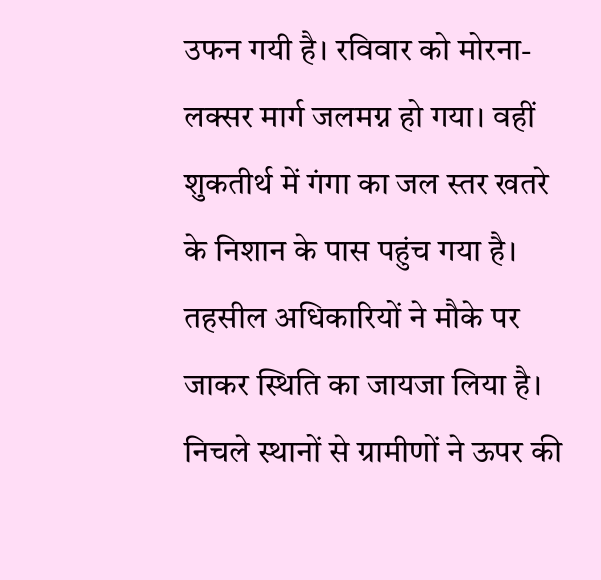उफन गयी है। रविवार को मोरना-लक्सर मार्ग जलमग्न हो गया। वहीं शुकतीर्थ में गंगा का जल स्तर खतरे के निशान के पास पहुंच गया है। तहसील अधिकारियों ने मौके पर जाकर स्थिति का जायजा लिया है। निचले स्थानों से ग्रामीणों ने ऊपर की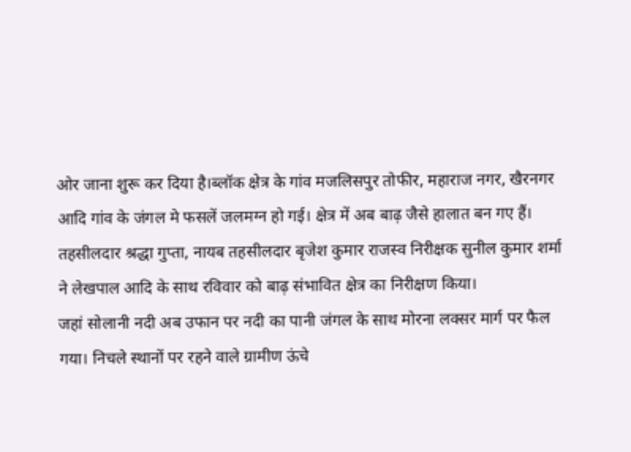ओर जाना शुरू कर दिया है।ब्लॉक क्षेत्र के गांव मजलिसपुर तोफीर, महाराज नगर, खैरनगर आदि गांव के जंगल मे फसलें जलमग्न हो गई। क्षेत्र में अब बाढ़ जैसे हालात बन गए हैं। तहसीलदार श्रद्धा गुप्ता, नायब तहसीलदार बृजेश कुमार राजस्व निरीक्षक सुनील कुमार शर्मा ने लेखपाल आदि के साथ रविवार को बाढ़ संभावित क्षेत्र का निरीक्षण किया।
जहां सोलानी नदी अब उफान पर नदी का पानी जंगल के साथ मोरना लक्सर मार्ग पर फैल गया। निचले स्थानों पर रहने वाले ग्रामीण ऊंचे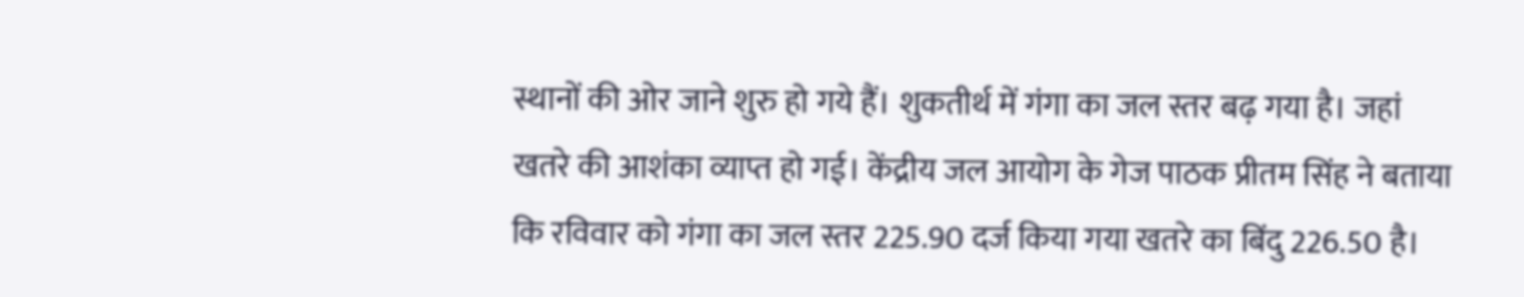स्थानों की ओर जाने शुरु हो गये हैं। शुकतीर्थ में गंगा का जल स्तर बढ़ गया है। जहां खतरे की आशंका व्याप्त हो गई। केंद्रीय जल आयोग के गेज पाठक प्रीतम सिंह ने बताया कि रविवार को गंगा का जल स्तर 225.90 दर्ज किया गया खतरे का बिंदु 226.50 है।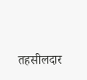तहसीलदार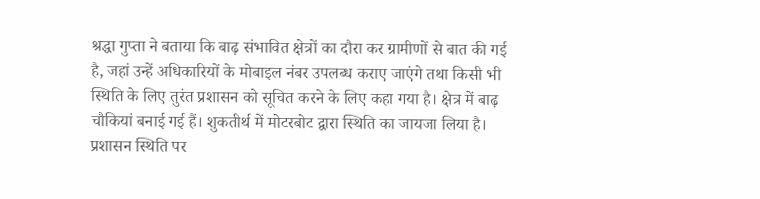श्रद्धा गुप्ता ने बताया कि बाढ़ संभावित क्षेत्रों का दौरा कर ग्रामीणों से बात की गई है, जहां उन्हें अधिकारियों के मोबाइल नंबर उपलब्ध कराए जाएंगे तथा किसी भी स्थिति के लिए तुरंत प्रशासन को सूचित करने के लिए कहा गया है। क्षेत्र में बाढ़ चौकियां बनाई गई हैं। शुकतीर्थ में मोटरबोट द्वारा स्थिति का जायजा लिया है। प्रशासन स्थिति पर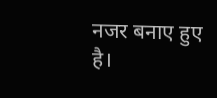नजर बनाए हुए है।